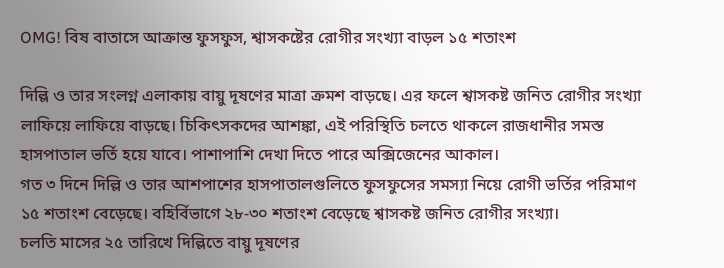OMG! বিষ বাতাসে আক্রান্ত ফুসফুস, শ্বাসকষ্টের রোগীর সংখ্যা বাড়ল ১৫ শতাংশ

দিল্লি ও তার সংলগ্ন এলাকায় বায়ু দূষণের মাত্রা ক্রমশ বাড়ছে। এর ফলে শ্বাসকষ্ট জনিত রোগীর সংখ্যা লাফিয়ে লাফিয়ে বাড়ছে। চিকিৎসকদের আশঙ্কা, এই পরিস্থিতি চলতে থাকলে রাজধানীর সমস্ত হাসপাতাল ভর্তি হয়ে যাবে। পাশাপাশি দেখা দিতে পারে অক্সিজেনের আকাল।
গত ৩ দিনে দিল্লি ও তার আশপাশের হাসপাতালগুলিতে ফুসফুসের সমস্যা নিয়ে রোগী ভর্তির পরিমাণ ১৫ শতাংশ বেড়েছে। বহির্বিভাগে ২৮-৩০ শতাংশ বেড়েছে শ্বাসকষ্ট জনিত রোগীর সংখ্যা।
চলতি মাসের ২৫ তারিখে দিল্লিতে বায়ু দূষণের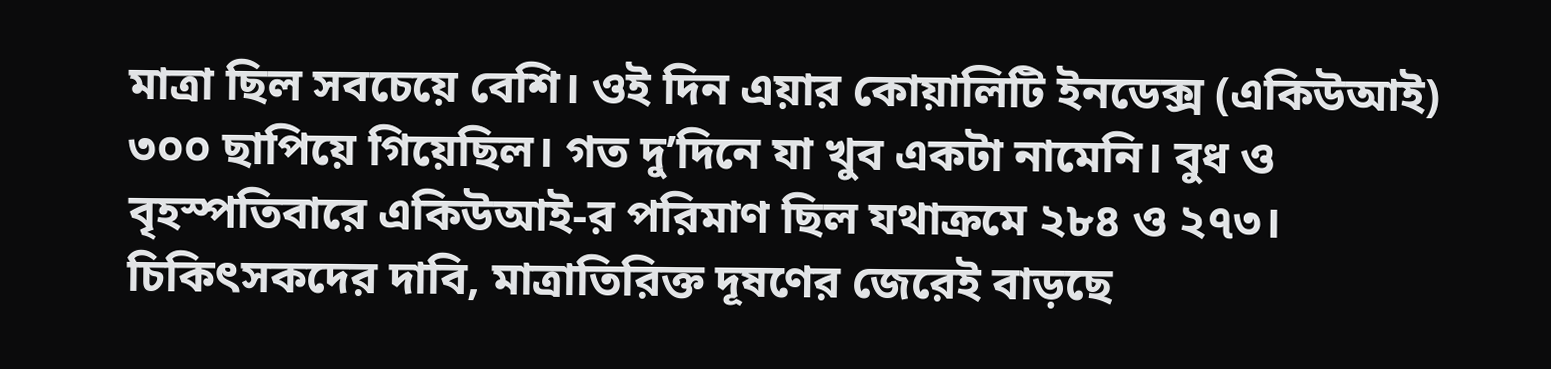মাত্রা ছিল সবচেয়ে বেশি। ওই দিন এয়ার কোয়ালিটি ইনডেক্স (একিউআই) ৩০০ ছাপিয়ে গিয়েছিল। গত দু’দিনে যা খুব একটা নামেনি। বুধ ও বৃহস্পতিবারে একিউআই-র পরিমাণ ছিল যথাক্রমে ২৮৪ ও ২৭৩।
চিকিৎসকদের দাবি, মাত্রাতিরিক্ত দূষণের জেরেই বাড়ছে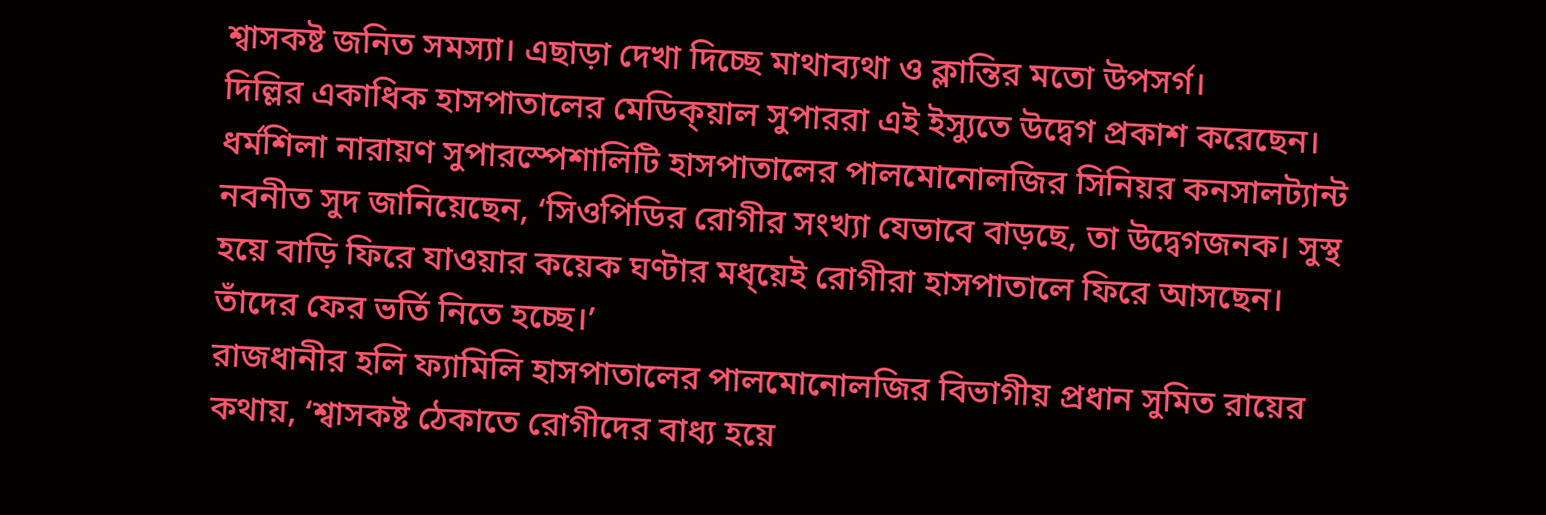শ্বাসকষ্ট জনিত সমস্যা। এছাড়া দেখা দিচ্ছে মাথাব্যথা ও ক্লান্তির মতো উপসর্গ।
দিল্লির একাধিক হাসপাতালের মেডিক্য়াল সুপাররা এই ইস্যুতে উদ্বেগ প্রকাশ করেছেন।
ধর্মশিলা নারায়ণ সুপারস্পেশালিটি হাসপাতালের পালমোনোলজির সিনিয়র কনসালট্যান্ট নবনীত সুদ জানিয়েছেন, ‘সিওপিডির রোগীর সংখ্যা যেভাবে বাড়ছে, তা উদ্বেগজনক। সুস্থ হয়ে বাড়ি ফিরে যাওয়ার কয়েক ঘণ্টার মধ্য়েই রোগীরা হাসপাতালে ফিরে আসছেন। তাঁদের ফের ভর্তি নিতে হচ্ছে।’
রাজধানীর হলি ফ্যামিলি হাসপাতালের পালমোনোলজির বিভাগীয় প্রধান সুমিত রায়ের কথায়, ‘শ্বাসকষ্ট ঠেকাতে রোগীদের বাধ্য হয়ে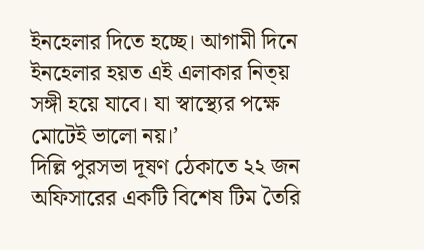ইনহেলার দিতে হচ্ছে। আগামী দিনে ইনহেলার হয়ত এই এলাকার নিত্য় সঙ্গী হয়ে যাবে। যা স্বাস্থ্যের পক্ষে মোটেই ভালো নয়।’
দিল্লি পুরসভা দূষণ ঠেকাতে ২২ জন অফিসারের একটি বিশেষ টিম তৈরি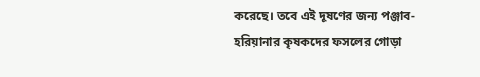করেছে। তবে এই দূষণের জন্য পঞ্জাব-হরিয়ানার কৃষকদের ফসলের গোড়া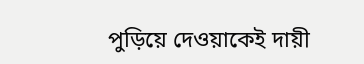পুড়িয়ে দেওয়াকেই দায়ী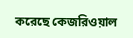করেছে কেজরিওয়াল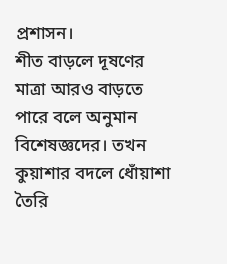প্রশাসন।
শীত বাড়লে দূষণের মাত্রা আরও বাড়তে পারে বলে অনুমান বিশেষজ্ঞদের। তখন কুয়াশার বদলে ধোঁয়াশা তৈরি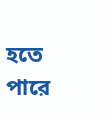হতে পারে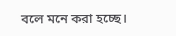বলে মনে করা হচ্ছে।